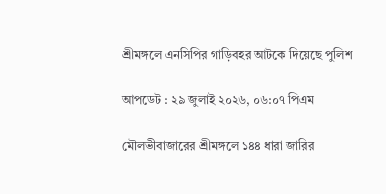শ্রীমঙ্গলে এনসিপির গাড়িবহর আটকে দিয়েছে পুলিশ

আপডেট : ২৯ জুলাই ২০২৬, ০৬:০৭ পিএম

মৌলভীবাজারের শ্রীমঙ্গলে ১৪৪ ধারা জারির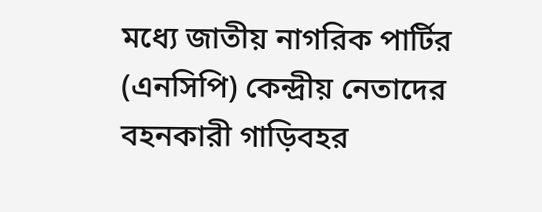মধ্যে জাতীয় নাগরিক পার্টির (এনসিপি) কেন্দ্রীয় নেতাদের বহনকারী গাড়িবহর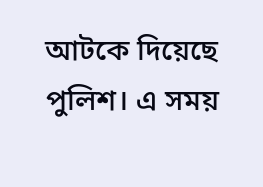আটকে দিয়েছে পুলিশ। এ সময়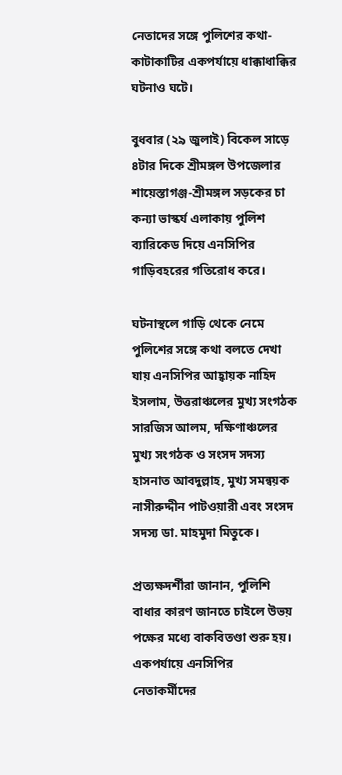নেতাদের সঙ্গে পুলিশের কথা-কাটাকাটির একপর্যায়ে ধাক্কাধাক্কির ঘটনাও ঘটে।

বুধবার (২৯ জুলাই) বিকেল সাড়ে ৪টার দিকে শ্রীমঙ্গল উপজেলার শায়েস্তাগঞ্জ-শ্রীমঙ্গল সড়কের চা কন্যা ভাস্কর্য এলাকায় পুলিশ ব্যারিকেড দিয়ে এনসিপির গাড়িবহরের গতিরোধ করে।

ঘটনাস্থলে গাড়ি থেকে নেমে পুলিশের সঙ্গে কথা বলতে দেখা যায় এনসিপির আহ্বায়ক নাহিদ ইসলাম, উত্তরাঞ্চলের মুখ্য সংগঠক সারজিস আলম, দক্ষিণাঞ্চলের মুখ্য সংগঠক ও সংসদ সদস্য হাসনাত আবদুল্লাহ, মুখ্য সমন্বয়ক নাসীরুদ্দীন পাটওয়ারী এবং সংসদ সদস্য ডা. মাহমুদা মিতুকে।

প্রত্যক্ষদর্শীরা জানান, পুলিশি বাধার কারণ জানতে চাইলে উভয় পক্ষের মধ্যে বাকবিতণ্ডা শুরু হয়। একপর্যায়ে এনসিপির নেতাকর্মীদের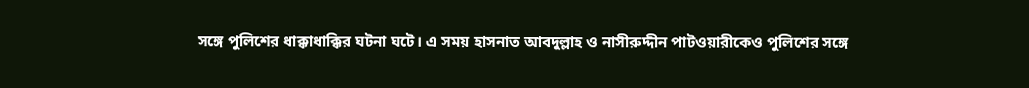সঙ্গে পুলিশের ধাক্কাধাক্কির ঘটনা ঘটে। এ সময় হাসনাত আবদুল্লাহ ও নাসীরুদ্দীন পাটওয়ারীকেও পুলিশের সঙ্গে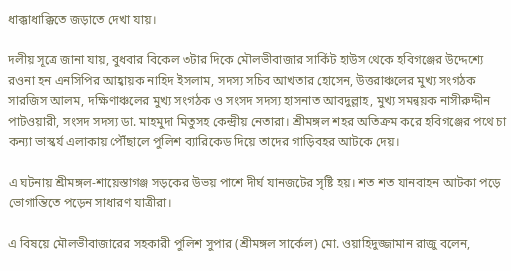ধাক্কাধাক্কিতে জড়াতে দেখা যায়।

দলীয় সূত্রে জানা যায়, বুধবার বিকেল ৩টার দিকে মৌলভীবাজার সার্কিট হাউস থেকে হবিগঞ্জের উদ্দেশ্যে রওনা হন এনসিপির আহ্বায়ক নাহিদ ইসলাম, সদস্য সচিব আখতার হোসেন, উত্তরাঞ্চলের মুখ্য সংগঠক সারজিস আলম, দক্ষিণাঞ্চলের মুখ্য সংগঠক ও সংসদ সদস্য হাসনাত আবদুল্লাহ, মুখ্য সমন্বয়ক নাসীরুদ্দীন পাটওয়ারী, সংসদ সদস্য ডা. মাহমুদা মিতুসহ কেন্দ্রীয় নেতারা। শ্রীমঙ্গল শহর অতিক্রম করে হবিগঞ্জের পথে চা কন্যা ভাস্কর্য এলাকায় পৌঁছালে পুলিশ ব্যারিকেড দিয়ে তাদের গাড়িবহর আটকে দেয়।

এ ঘটনায় শ্রীমঙ্গল-শায়েস্তাগঞ্জ সড়কের উভয় পাশে দীর্ঘ যানজটের সৃষ্টি হয়। শত শত যানবাহন আটকা পড়ে ভোগান্তিতে পড়েন সাধারণ যাত্রীরা।

এ বিষয়ে মৌলভীবাজারের সহকারী পুলিশ সুপার (শ্রীমঙ্গল সার্কেল) মো. ওয়াহিদুজ্জামান রাজু বলেন,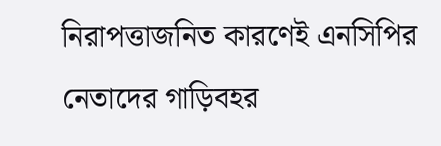নিরাপত্তাজনিত কারণেই এনসিপির নেতাদের গাড়িবহর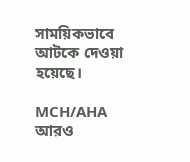সাময়িকভাবে আটকে দেওয়া হয়েছে।

MCH/AHA
আরও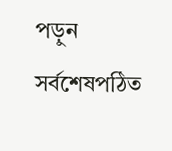পড়ুন
সর্বশেষপঠিত